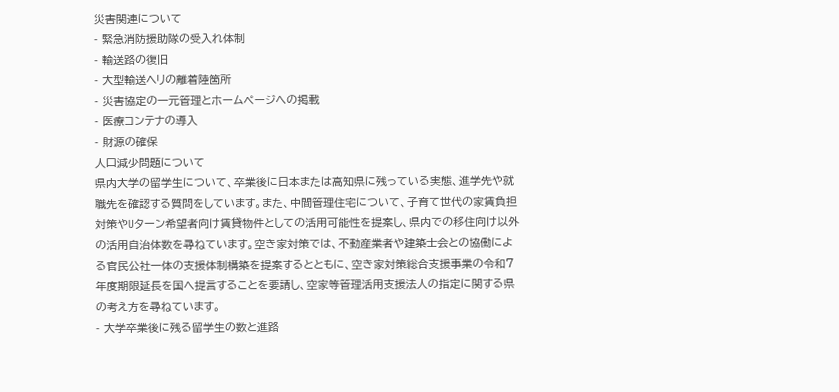災害関連について
- 緊急消防援助隊の受入れ体制
- 輸送路の復旧
- 大型輸送ヘリの離着陸箇所
- 災害協定の一元管理とホームページへの掲載
- 医療コンテナの導入
- 財源の確保
人口減少問題について
県内大学の留学生について、卒業後に日本または高知県に残っている実態、進学先や就職先を確認する質問をしています。また、中間管理住宅について、子育て世代の家賃負担対策やUターン希望者向け賃貸物件としての活用可能性を提案し、県内での移住向け以外の活用自治体数を尋ねています。空き家対策では、不動産業者や建築士会との協働による官民公社一体の支援体制構築を提案するとともに、空き家対策総合支援事業の令和7年度期限延長を国へ提言することを要請し、空家等管理活用支援法人の指定に関する県の考え方を尋ねています。
- 大学卒業後に残る留学生の数と進路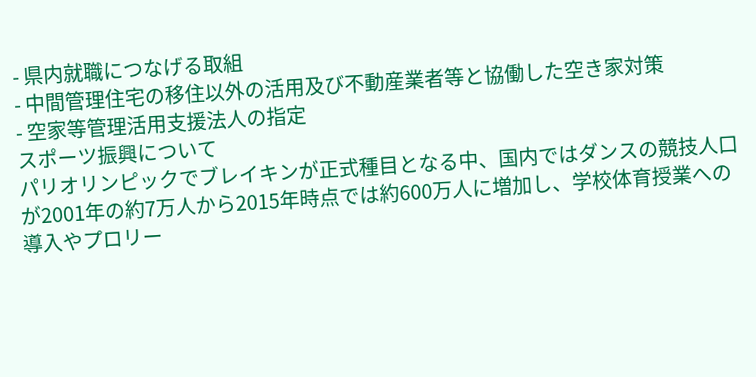- 県内就職につなげる取組
- 中間管理住宅の移住以外の活用及び不動産業者等と協働した空き家対策
- 空家等管理活用支援法人の指定
スポーツ振興について
パリオリンピックでブレイキンが正式種目となる中、国内ではダンスの競技人口が2001年の約7万人から2015年時点では約600万人に増加し、学校体育授業への導入やプロリー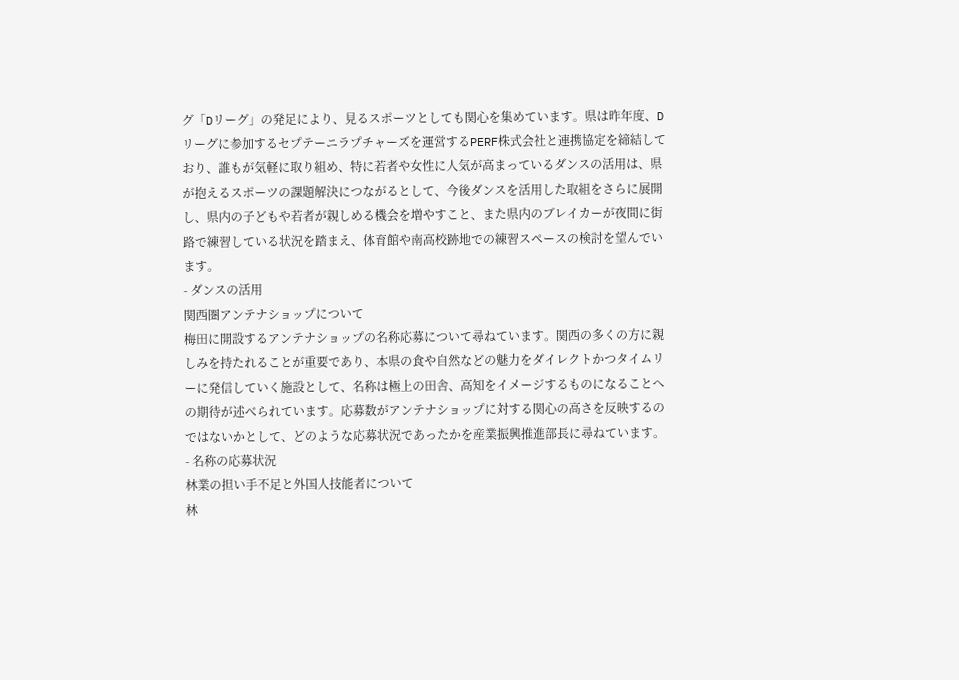グ「Dリーグ」の発足により、見るスポーツとしても関心を集めています。県は昨年度、Dリーグに参加するセプテーニラプチャーズを運営するPERF株式会社と連携協定を締結しており、誰もが気軽に取り組め、特に若者や女性に人気が高まっているダンスの活用は、県が抱えるスポーツの課題解決につながるとして、今後ダンスを活用した取組をさらに展開し、県内の子どもや若者が親しめる機会を増やすこと、また県内のブレイカーが夜間に街路で練習している状況を踏まえ、体育館や南高校跡地での練習スペースの検討を望んでいます。
- ダンスの活用
関西圏アンテナショップについて
梅田に開設するアンテナショップの名称応募について尋ねています。関西の多くの方に親しみを持たれることが重要であり、本県の食や自然などの魅力をダイレクトかつタイムリーに発信していく施設として、名称は極上の田舎、高知をイメージするものになることへの期待が述べられています。応募数がアンテナショップに対する関心の高さを反映するのではないかとして、どのような応募状況であったかを産業振興推進部長に尋ねています。
- 名称の応募状況
林業の担い手不足と外国人技能者について
林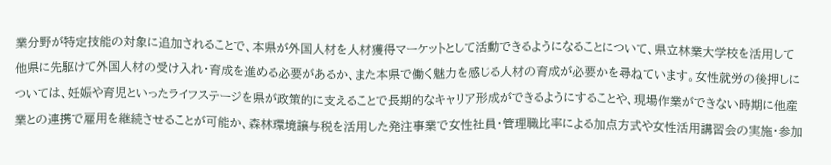業分野が特定技能の対象に追加されることで、本県が外国人材を人材獲得マーケットとして活動できるようになることについて、県立林業大学校を活用して他県に先駆けて外国人材の受け入れ・育成を進める必要があるか、また本県で働く魅力を感じる人材の育成が必要かを尋ねています。女性就労の後押しについては、妊娠や育児といったライフステージを県が政策的に支えることで長期的なキャリア形成ができるようにすることや、現場作業ができない時期に他産業との連携で雇用を継続させることが可能か、森林環境譲与税を活用した発注事業で女性社員・管理職比率による加点方式や女性活用講習会の実施・参加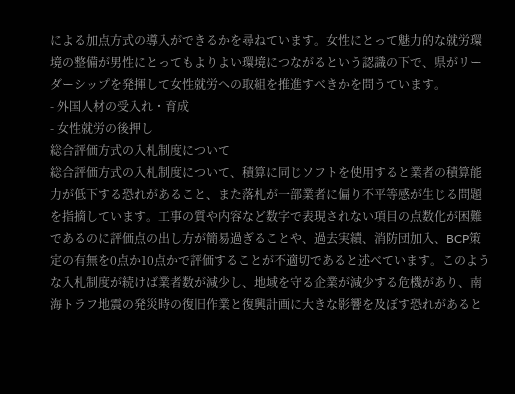による加点方式の導入ができるかを尋ねています。女性にとって魅力的な就労環境の整備が男性にとってもよりよい環境につながるという認識の下で、県がリーダーシップを発揮して女性就労への取組を推進すべきかを問うています。
- 外国人材の受入れ・育成
- 女性就労の後押し
総合評価方式の入札制度について
総合評価方式の入札制度について、積算に同じソフトを使用すると業者の積算能力が低下する恐れがあること、また落札が一部業者に偏り不平等感が生じる問題を指摘しています。工事の質や内容など数字で表現されない項目の点数化が困難であるのに評価点の出し方が簡易過ぎることや、過去実績、消防団加入、BCP策定の有無を0点か10点かで評価することが不適切であると述べています。このような入札制度が続けば業者数が減少し、地域を守る企業が減少する危機があり、南海トラフ地震の発災時の復旧作業と復興計画に大きな影響を及ぼす恐れがあると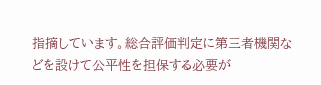指摘しています。総合評価判定に第三者機関などを設けて公平性を担保する必要が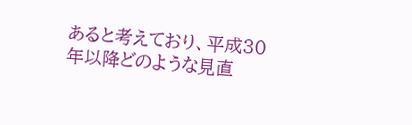あると考えており、平成30年以降どのような見直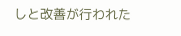しと改善が行われた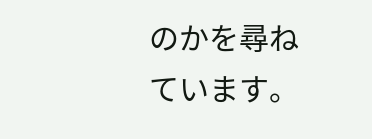のかを尋ねています。